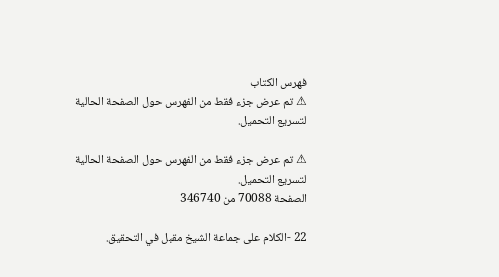فهرس الكتاب
⚠ تم عرض جزء فقط من الفهرس حول الصفحة الحالية لتسريع التحميل.

⚠ تم عرض جزء فقط من الفهرس حول الصفحة الحالية لتسريع التحميل.
الصفحة 70088 من 346740

22 -الكلام على جماعة الشيخ مقبل في التحقيق.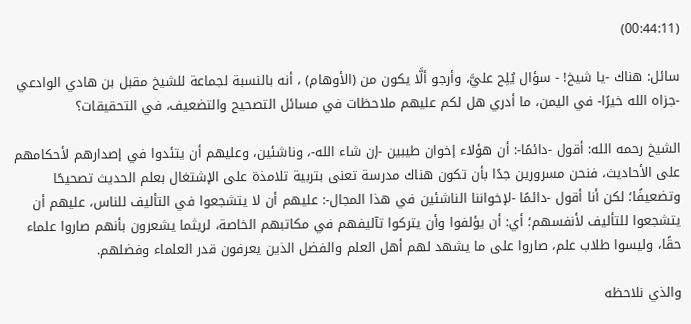(00:44:11)

سائل: هناك -يا شيخ! - سؤال يُلِح عليَّ، وأرجو ألَّا يكون من (الأوهام) ، أنه بالنسبة لجماعة للشيخ مقبل بن هادي الوادعي -جزاه الله خيرًا- في اليمن، ما أدري هل لكم عليهم ملاحظات في مسائل التصحيح والتضعيف، في التحقيقات؟

الشيخ رحمه الله: أقول -دائمًا-: أن هؤلاء إخوان طيبين -إن شاء الله-، وناشئين، وعليهم أن يتئدوا في إصدارهم لأحكامهم على الأحاديث، فنحن مسرورين جدًا بأن تكون هناك مدرسة تعنى بتربية تلامذة على الإشتغال بعلم الحديث تصحيحًا وتضعيفًا؛ لكن أنا أقول -دائمًا -لإخواننا الناشئين في هذا المجال-: عليهم أن لا يتشجعوا في التأليف للناس، عليهم أن يتشجعوا للتأليف لأنفسهم؛ أي: أن يؤلفوا وأن يتركوا تآليفهم في مكاتبهم الخاصة، لريثما يشعرون بأنهم صاروا علماء حقًا، وليسوا طلاب علم، صاروا على ما يشهد لهم أهل العلم والفضل الذين يعرفون قدر العلماء وفضلهم.

والذي نلاحظه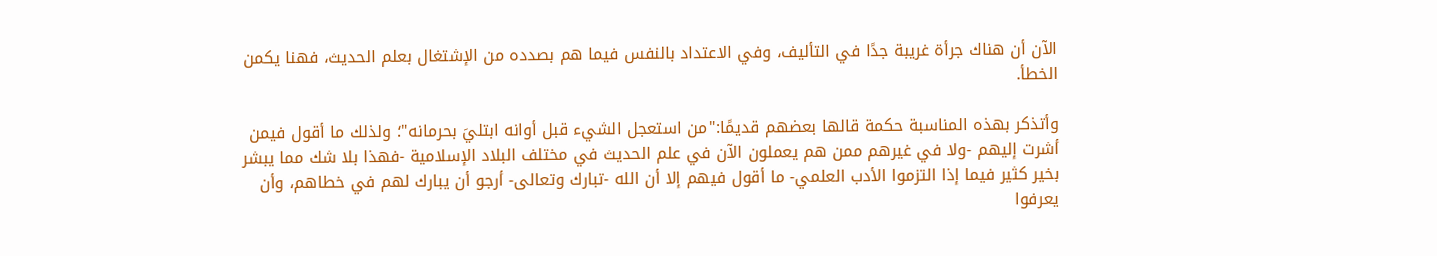الآن أن هناك جرأة غريبة جدًا في التأليف، وفي الاعتداد بالنفس فيما هم بصدده من الإشتغال بعلم الحديث، فهنا يكمن الخطأ.

وأتذكر بهذه المناسبة حكمة قالها بعضهم قديمًا:"من استعجل الشيء قبل أوانه ابتليَ بحرمانه"؛ ولذلك ما أقول فيمن أشرت إليهم -ولا في غيرهم ممن هم يعملون الآن في علم الحديث في مختلف البلاد الإسلامية -فهذا بلا شك مما يبشر بخير كثير فيما إذا التزموا الأدب العلمي- ما أقول فيهم إلا أن الله -تبارك وتعالى- أرجو أن يبارك لهم في خطاهم، وأن يعرفوا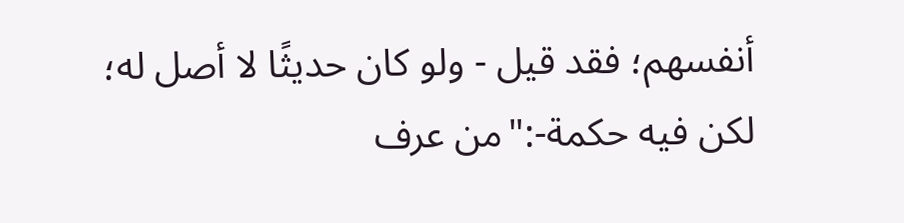أنفسهم؛ فقد قيل - ولو كان حديثًا لا أصل له؛ لكن فيه حكمة-:"من عرف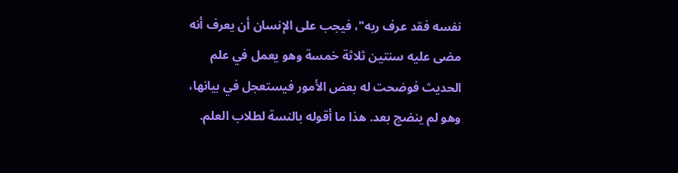نفسه فقد عرف ربه"، فيجب على الإنسان أن يعرف أنه مضى عليه سنتين ثلاثة خمسة وهو يعمل في علم الحديث فوضحت له بعض الأمور فيستعجل في بيانها، وهو لم ينضج بعد. هذا ما أقوله بالنسة لطلاب العلم.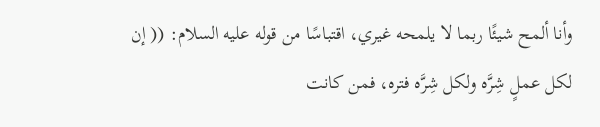وأنا ألمح شيئًا ربما لا يلمحه غيري، اقتباسًا من قوله عليه السلام: (( إن لكل عملٍ شِرَّه ولكل شِرَّه فتره، فمن كانت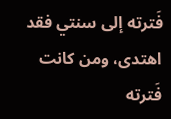فَترته إلى سنتي فقد اهتدى، ومن كانت فَترته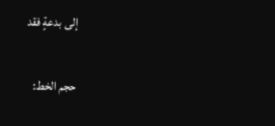إلى بدعةٍ فقد

حجم الخط: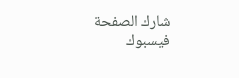شارك الصفحة
فيسبوك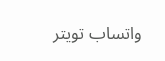واتساب تويتر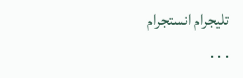تليجرام انستجرام
. . .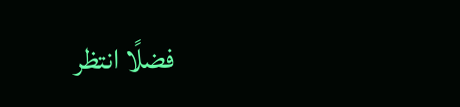فضلًا انتظر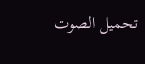تحميل الصوت